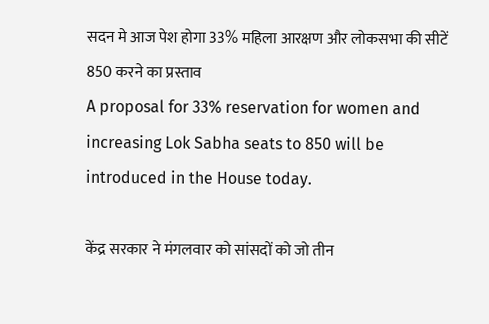सदन मे आज पेश होगा 33% महिला आरक्षण और लोकसभा की सीटें 850 करने का प्रस्ताव
A proposal for 33% reservation for women and increasing Lok Sabha seats to 850 will be introduced in the House today.

केंद्र सरकार ने मंगलवार को सांसदों को जो तीन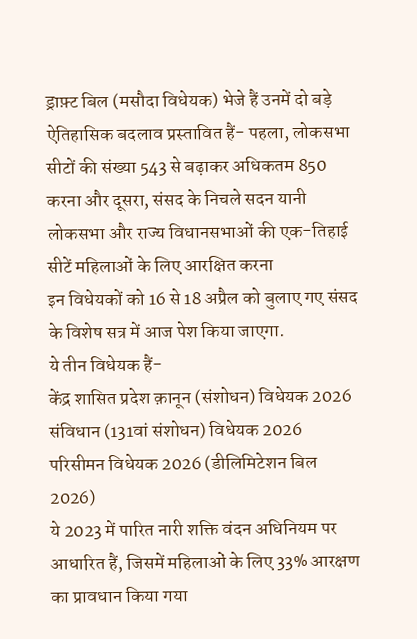ड्राफ़्ट बिल (मसौदा विधेयक) भेजे हैं उनमें दो बड़े ऐतिहासिक बदलाव प्रस्तावित हैं- पहला, लोकसभा सीटों की संख्या 543 से बढ़ाकर अधिकतम 850 करना और दूसरा, संसद के निचले सदन यानी लोकसभा और राज्य विधानसभाओं की एक-तिहाई सीटें महिलाओं के लिए आरक्षित करना
इन विधेयकों को 16 से 18 अप्रैल को बुलाए गए संसद के विशेष सत्र में आज पेश किया जाएगा.
ये तीन विधेयक हैं-
केंद्र शासित प्रदेश क़ानून (संशोधन) विधेयक 2026
संविधान (131वां संशोधन) विधेयक 2026
परिसीमन विधेयक 2026 (डीलिमिटेशन बिल 2026)
ये 2023 में पारित नारी शक्ति वंदन अधिनियम पर आधारित हैं, जिसमें महिलाओं के लिए 33% आरक्षण का प्रावधान किया गया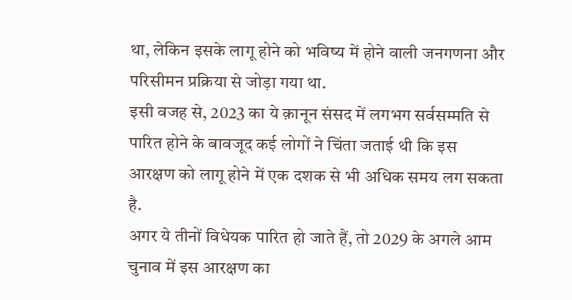था, लेकिन इसके लागू होने को भविष्य में होने वाली जनगणना और परिसीमन प्रक्रिया से जोड़ा गया था.
इसी वजह से, 2023 का ये क़ानून संसद में लगभग सर्वसम्मति से पारित होने के बावजूद कई लोगों ने चिंता जताई थी कि इस आरक्षण को लागू होने में एक दशक से भी अधिक समय लग सकता है.
अगर ये तीनों विधेयक पारित हो जाते हैं, तो 2029 के अगले आम चुनाव में इस आरक्षण का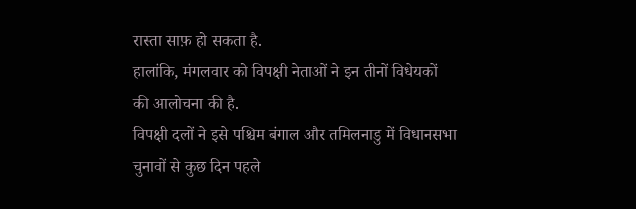रास्ता साफ़ हो सकता है.
हालांकि, मंगलवार को विपक्षी नेताओं ने इन तीनों विधेयकों की आलोचना की है.
विपक्षी दलों ने इसे पश्चिम बंगाल और तमिलनाडु में विधानसभा चुनावों से कुछ दिन पहले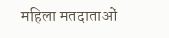महिला मतदाताओं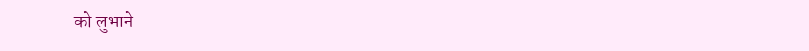को लुभाने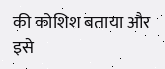की कोशिश बताया और इसे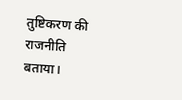तुष्टिकरण की राजनीति बताया।